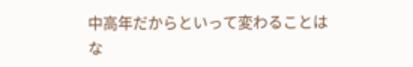中高年だからといって変わることはな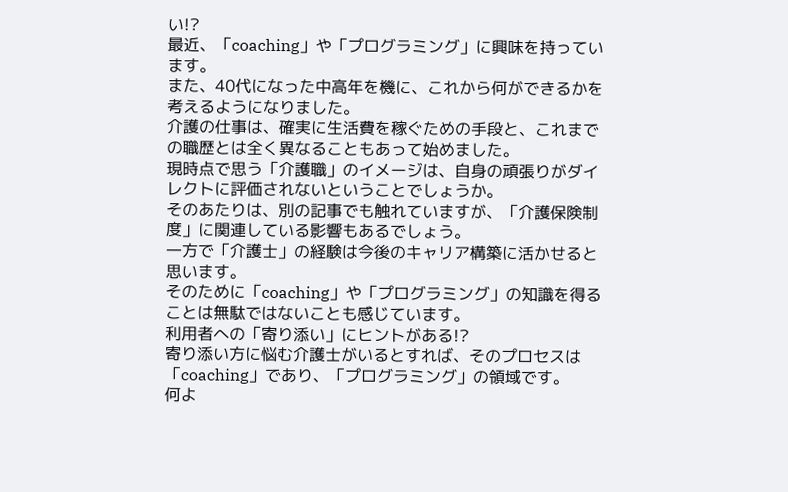い!?
最近、「coaching」や「プログラミング」に興味を持っています。
また、40代になった中高年を機に、これから何ができるかを考えるようになりました。
介護の仕事は、確実に生活費を稼ぐための手段と、これまでの職歴とは全く異なることもあって始めました。
現時点で思う「介護職」のイメージは、自身の頑張りがダイレクトに評価されないということでしょうか。
そのあたりは、別の記事でも触れていますが、「介護保険制度」に関連している影響もあるでしょう。
一方で「介護士」の経験は今後のキャリア構築に活かせると思います。
そのために「coaching」や「プログラミング」の知識を得ることは無駄ではないことも感じています。
利用者への「寄り添い」にヒントがある!?
寄り添い方に悩む介護士がいるとすれば、そのプロセスは「coaching」であり、「プログラミング」の領域です。
何よ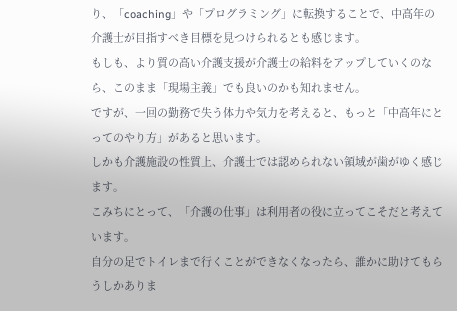り、「coaching」や「プログラミング」に転換することで、中高年の介護士が目指すべき目標を見つけられるとも感じます。
もしも、より質の高い介護支援が介護士の給料をアップしていくのなら、このまま「現場主義」でも良いのかも知れません。
ですが、一回の勤務で失う体力や気力を考えると、もっと「中高年にとってのやり方」があると思います。
しかも介護施設の性質上、介護士では認められない領域が歯がゆく感じます。
こみちにとって、「介護の仕事」は利用者の役に立ってこそだと考えています。
自分の足でトイレまで行くことができなくなったら、誰かに助けてもらうしかありま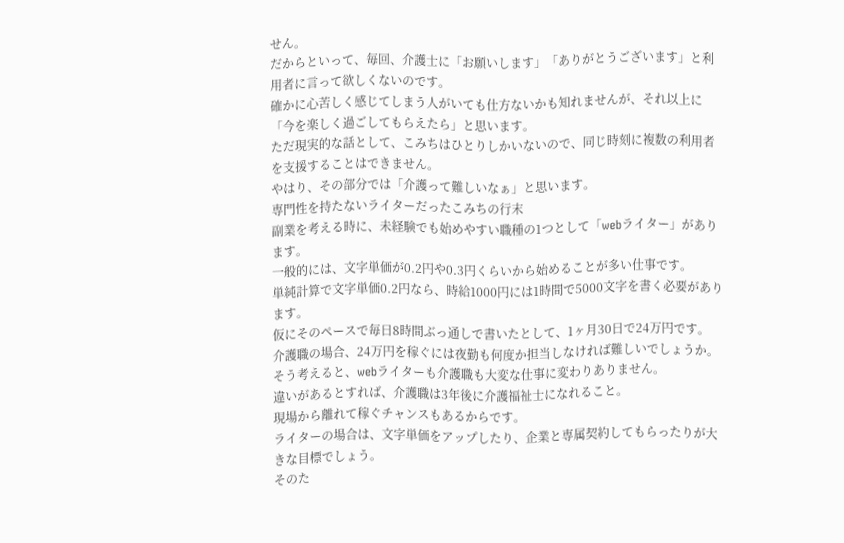せん。
だからといって、毎回、介護士に「お願いします」「ありがとうございます」と利用者に言って欲しくないのです。
確かに心苦しく感じてしまう人がいても仕方ないかも知れませんが、それ以上に「今を楽しく過ごしてもらえたら」と思います。
ただ現実的な話として、こみちはひとりしかいないので、同じ時刻に複数の利用者を支援することはできません。
やはり、その部分では「介護って難しいなぁ」と思います。
専門性を持たないライターだったこみちの行末
副業を考える時に、未経験でも始めやすい職種の1つとして「webライター」があります。
一般的には、文字単価が0.2円や0.3円くらいから始めることが多い仕事です。
単純計算で文字単価0.2円なら、時給1000円には1時間で5000文字を書く必要があります。
仮にそのペースで毎日8時間ぶっ通しで書いたとして、1ヶ月30日で24万円です。
介護職の場合、24万円を稼ぐには夜勤も何度か担当しなければ難しいでしょうか。
そう考えると、webライターも介護職も大変な仕事に変わりありません。
違いがあるとすれば、介護職は3年後に介護福祉士になれること。
現場から離れて稼ぐチャンスもあるからです。
ライターの場合は、文字単価をアップしたり、企業と専属契約してもらったりが大きな目標でしょう。
そのた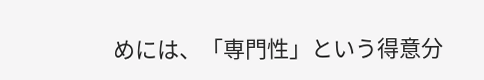めには、「専門性」という得意分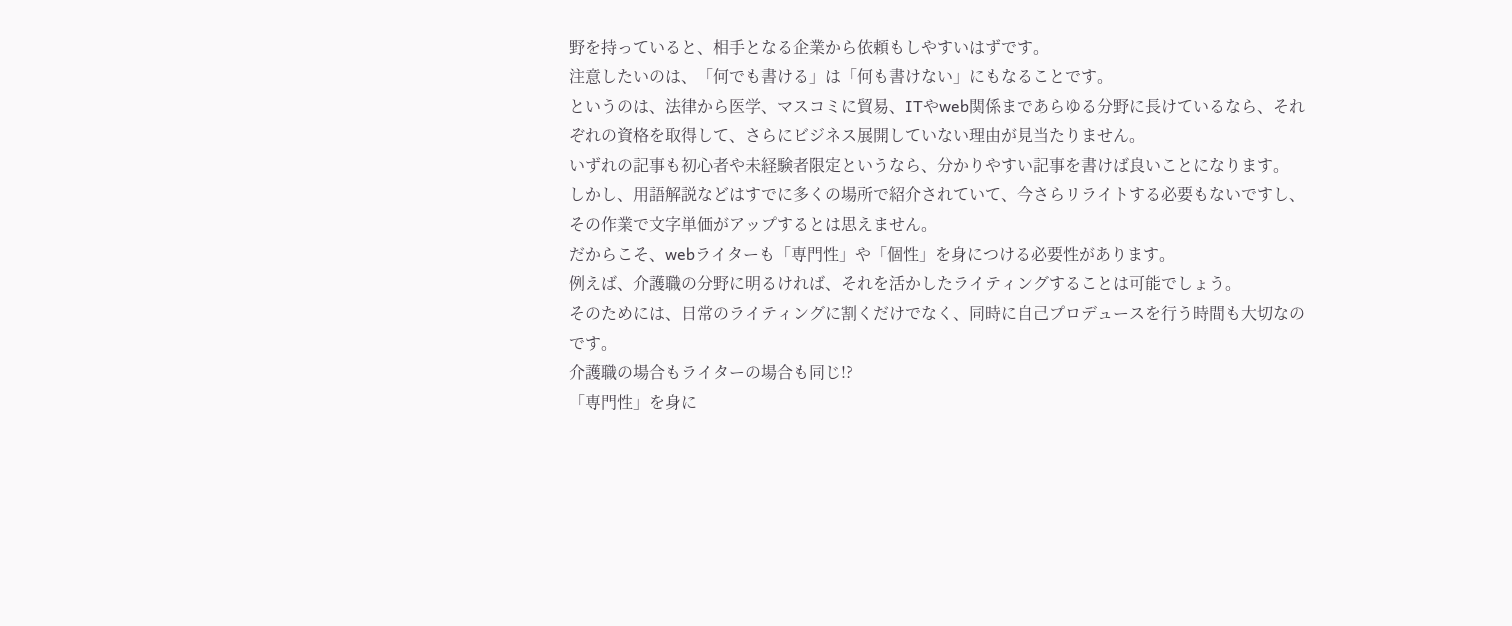野を持っていると、相手となる企業から依頼もしやすいはずです。
注意したいのは、「何でも書ける」は「何も書けない」にもなることです。
というのは、法律から医学、マスコミに貿易、ITやweb関係まであらゆる分野に長けているなら、それぞれの資格を取得して、さらにビジネス展開していない理由が見当たりません。
いずれの記事も初心者や未経験者限定というなら、分かりやすい記事を書けば良いことになります。
しかし、用語解説などはすでに多くの場所で紹介されていて、今さらリライトする必要もないですし、その作業で文字単価がアップするとは思えません。
だからこそ、webライターも「専門性」や「個性」を身につける必要性があります。
例えば、介護職の分野に明るければ、それを活かしたライティングすることは可能でしょう。
そのためには、日常のライティングに割くだけでなく、同時に自己プロデュースを行う時間も大切なのです。
介護職の場合もライターの場合も同じ!?
「専門性」を身に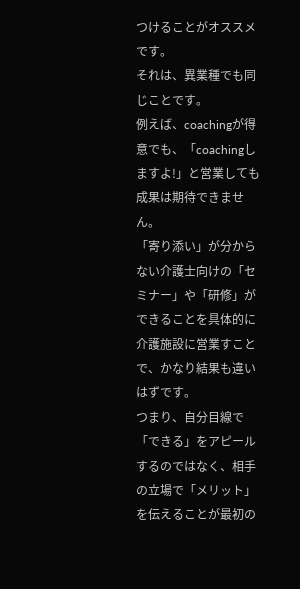つけることがオススメです。
それは、異業種でも同じことです。
例えば、coachingが得意でも、「coachingしますよ!」と営業しても成果は期待できません。
「寄り添い」が分からない介護士向けの「セミナー」や「研修」ができることを具体的に介護施設に営業すことで、かなり結果も違いはずです。
つまり、自分目線で「できる」をアピールするのではなく、相手の立場で「メリット」を伝えることが最初の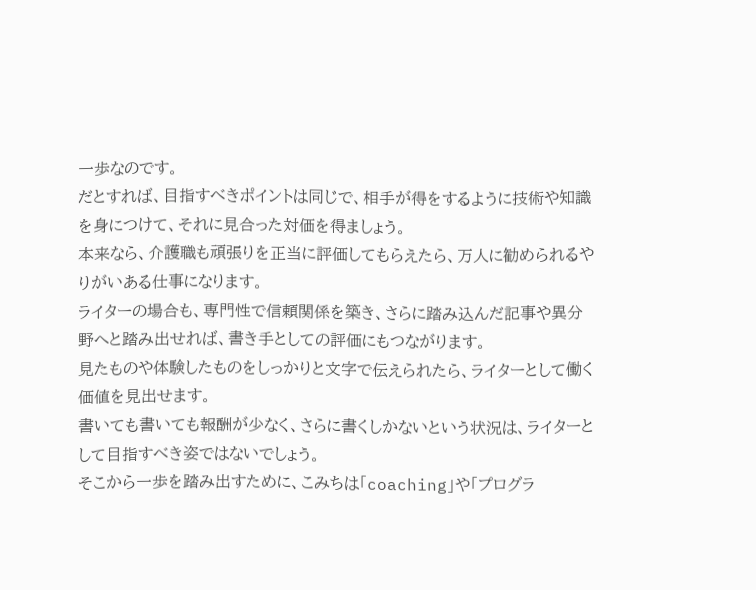一歩なのです。
だとすれば、目指すべきポイントは同じで、相手が得をするように技術や知識を身につけて、それに見合った対価を得ましょう。
本来なら、介護職も頑張りを正当に評価してもらえたら、万人に勧められるやりがいある仕事になります。
ライターの場合も、専門性で信頼関係を築き、さらに踏み込んだ記事や異分野へと踏み出せれば、書き手としての評価にもつながります。
見たものや体験したものをしっかりと文字で伝えられたら、ライターとして働く価値を見出せます。
書いても書いても報酬が少なく、さらに書くしかないという状況は、ライターとして目指すべき姿ではないでしょう。
そこから一歩を踏み出すために、こみちは「coaching」や「プログラ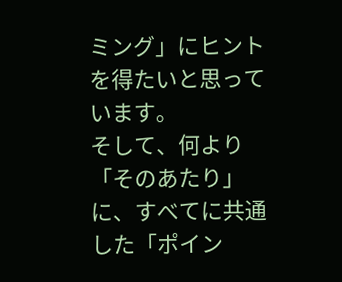ミング」にヒントを得たいと思っています。
そして、何より「そのあたり」に、すべてに共通した「ポイン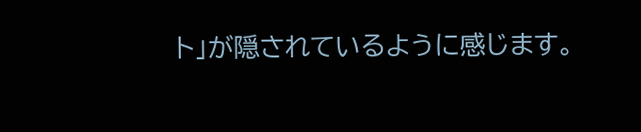ト」が隠されているように感じます。